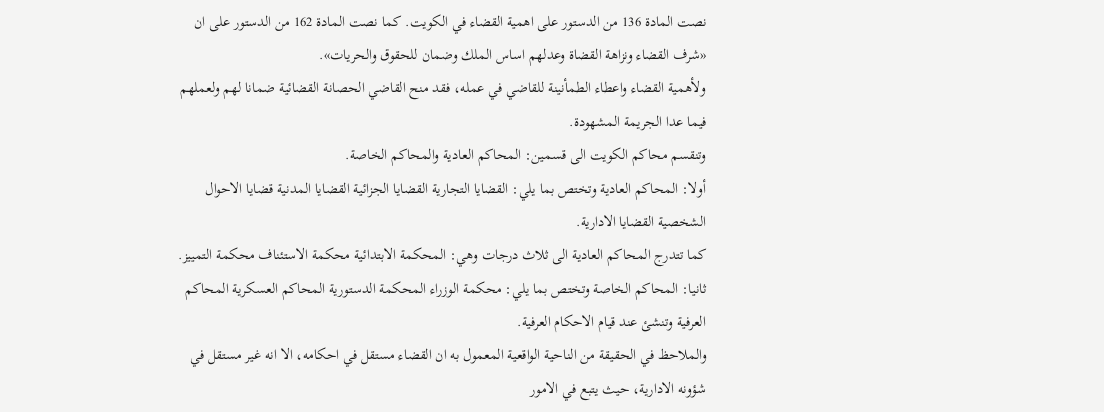نصت المادة 136 من الدستور على اهمية القضاء في الكويت. كما نصت المادة 162 من الدستور على ان «شرف القضاء ونزاهة القضاة وعدلهم اساس الملك وضمان للحقوق والحريات».
ولأهمية القضاء واعطاء الطمأنينة للقاضي في عمله، فقد منح القاضي الحصانة القضائية ضمانا لهم ولعملهم فيما عدا الجريمة المشهودة.
وتنقسم محاكم الكويت الى قسمين: المحاكم العادية والمحاكم الخاصة.
أولا: المحاكم العادية وتختص بما يلي: القضايا التجارية القضايا الجزائية القضايا المدنية قضايا الاحوال الشخصية القضايا الادارية.
كما تتدرج المحاكم العادية الى ثلاث درجات وهي: المحكمة الابتدائية محكمة الاستئناف محكمة التمييز.
ثانيا: المحاكم الخاصة وتختص بما يلي: محكمة الوزراء المحكمة الدستورية المحاكم العسكرية المحاكم العرفية وتنشئ عند قيام الاحكام العرفية.
والملاحظ في الحقيقة من الناحية الواقعية المعمول به ان القضاء مستقل في احكامه، الا انه غير مستقل في شؤونه الادارية، حيث يتبع في الامور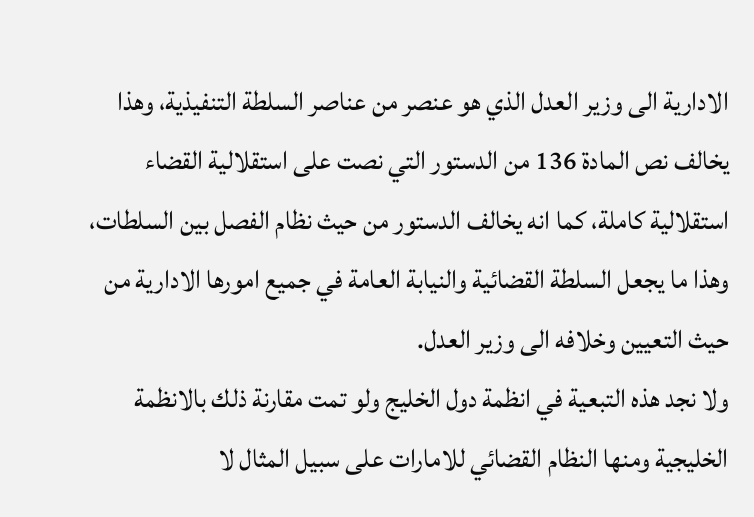الادارية الى وزير العدل الذي هو عنصر من عناصر السلطة التنفيذية، وهذا يخالف نص المادة 136 من الدستور التي نصت على استقلالية القضاء استقلالية كاملة، كما انه يخالف الدستور من حيث نظام الفصل بين السلطات، وهذا ما يجعل السلطة القضائية والنيابة العامة في جميع امورها الادارية من حيث التعيين وخلافه الى وزير العدل.
ولا نجد هذه التبعية في انظمة دول الخليج ولو تمت مقارنة ذلك بالانظمة الخليجية ومنها النظام القضائي للامارات على سبيل المثال لا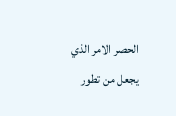الحصر الامر الذي يجعل من تطور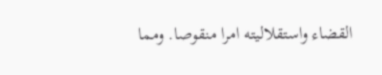القضاء واستقلاليته امرا منقوصا. ومما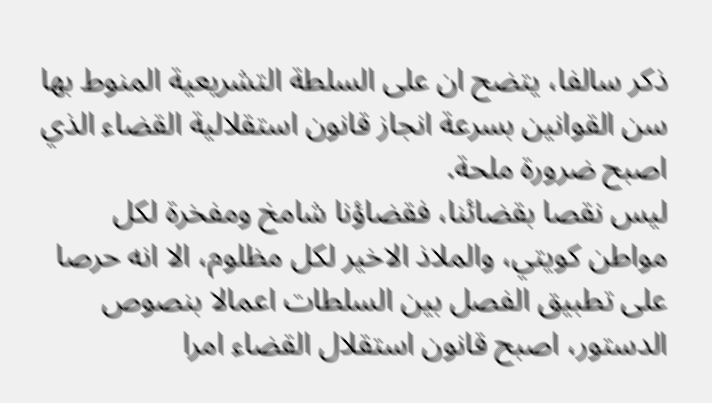ذكر سالفا، يتضح ان على السلطة التشريعية المنوط بها سن القوانين بسرعة انجاز قانون استقلالية القضاء الذي اصبح ضرورة ملحة.
ليس نقصا بقضائنا، فقضاؤنا شامخ ومفخرة لكل مواطن كويتي، والملاذ الاخير لكل مظلوم، الا انه حرصا على تطبيق الفصل بين السلطات اعمالا بنصوص الدستور، اصبح قانون استقلال القضاء امرا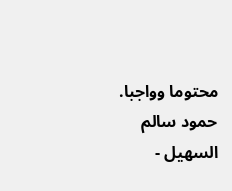محتوما وواجبا.
حمود سالم السهيل -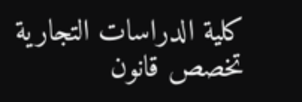كلية الدراسات التجارية تخصص قانون